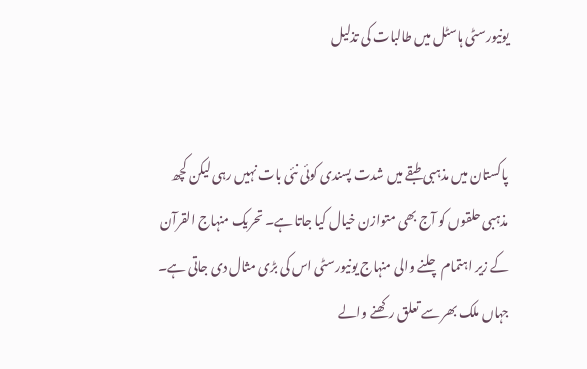یونیورسٹی ہاسٹل میں طالبات کی تذلیل


پاکستان میں مذہبی طبقے میں شدت پسندی کوئی نئی بات نہیں رہی لیکن کچھ مذہبی حلقوں کو آج بھی متوازن خیال کیا جاتا ہے۔ تحریک منہاج القرآن کے زیر اہتمام چلنے والی منہاج یونیورسٹی اس کی بڑی مثال دی جاتی ہے۔ جہاں ملک بھر سے تعلق رکھنے والے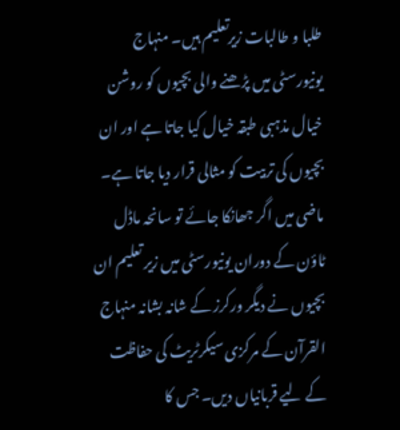طلبا و طالبات زیرتعلیم ہیں۔ منہاج یونیورسٹی میں پڑھنے والی بچیوں کو روشن خیال مذہبی طبقہ خیال کیا جاتا ہے اور ان بچیوں کی تربیت کو مثالی قرار دیا جاتا ہے۔ ماضی میں اگر جھانکا جائے تو سانحہ ماڈل ٹاؤن کے دوران یونیورسٹی میں زیر تعلیم ان بچیوں نے دیگر ورکرز کے شانہ بشانہ منہاج القرآن کے مرکزی سیکرٹریٹ کی حفاظت کے لیے قربانیاں دیں۔ جس کا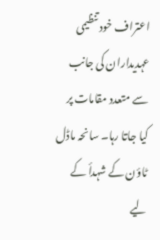اعتراف خود تنظیمی عہدیداران کی جانب سے متعدد مقامات پر کیا جاتا رہا۔ سانحہ ماڈل ٹاؤن کے شہدأ کے لیے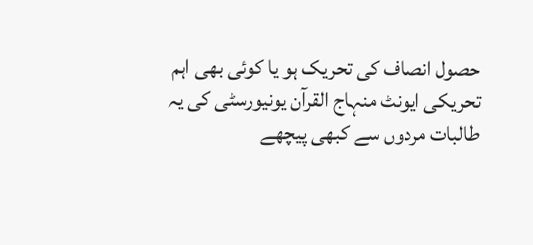حصول انصاف کی تحریک ہو یا کوئی بھی اہم تحریکی ایونٹ منہاج القرآن یونیورسٹی کی یہ طالبات مردوں سے کبھی پیچھے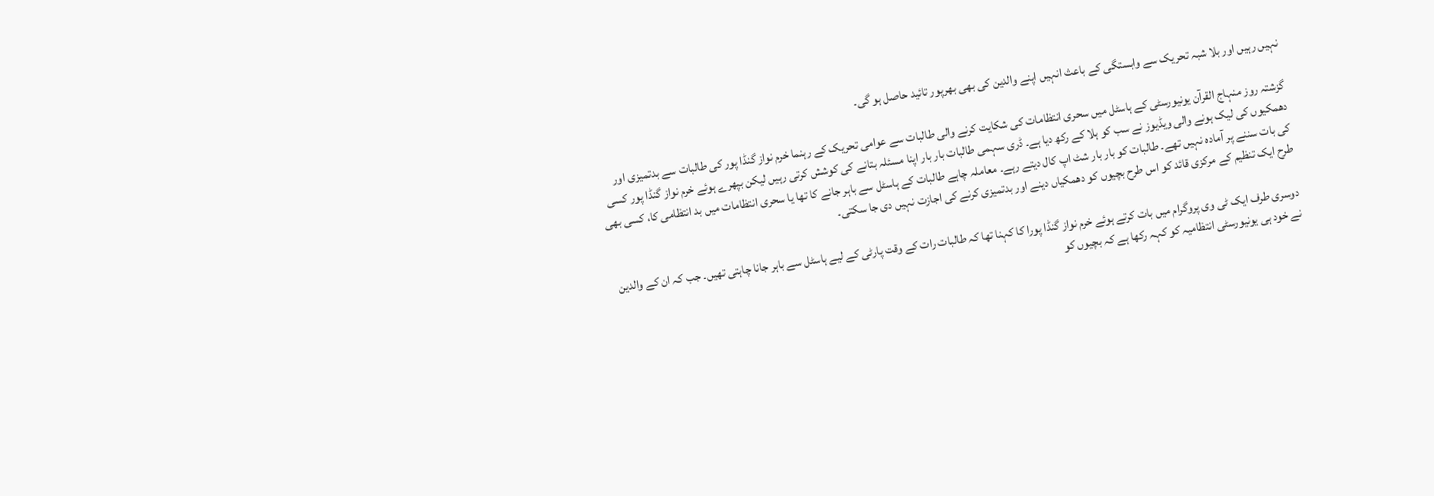نہیں رہیں اور بلا شبہ تحریک سے وابستگی کے باعث انہیں اپنے والدین کی بھی بھرپور تائید حاصل ہو گی۔

گزشتہ روز منہاج القرآن یونیورسٹی کے ہاسٹل میں سحری انتظامات کی شکایت کرنے والی طالبات سے عوامی تحریک کے رہنما خرم نواز گنڈا پور کی طالبات سے بدتمیزی اور دھمکیوں کی لیک ہونے والی ویڈیوز نے سب کو ہلا کے رکھ دیا ہے۔ ڈری سہمی طالبات بار بار اپنا مسئلہ بتانے کی کوشش کرتی رہیں لیکن بپھرے ہوئے خرم نواز گنڈا پور کسی کی بات سننے پر آمادہ نہیں تھے۔ طالبات کو بار بار شٹ اپ کال دیتے رہے۔ معاملہ چاہے طالبات کے ہاسٹل سے باہر جانے کا تھا یا سحری انتظامات میں بد انتظامی کا، کسی بھی طرح ایک تنظیم کے مرکزی قائد کو اس طرح بچیوں کو دھمکیاں دینے اور بدتمیزی کرنے کی اجازت نہیں دی جا سکتی۔

دوسری طرف ایک ٹی وی پروگرام میں بات کرتے ہوئے خرم نواز گنڈا پورا کا کہنا تھا کہ طالبات رات کے وقت پارٹی کے لیے ہاسٹل سے باہر جانا چاہتی تھیں۔ جب کہ ان کے والدین نے خود ہی یونیورسٹی انتظامیہ کو کہہ رکھا ہے کہ بچیوں کو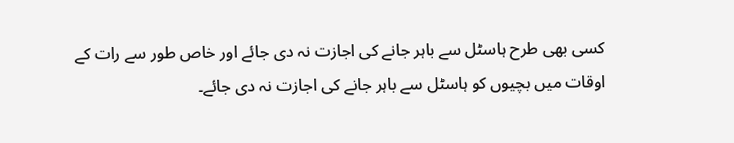کسی بھی طرح ہاسٹل سے باہر جانے کی اجازت نہ دی جائے اور خاص طور سے رات کے اوقات میں بچیوں کو ہاسٹل سے باہر جانے کی اجازت نہ دی جائے۔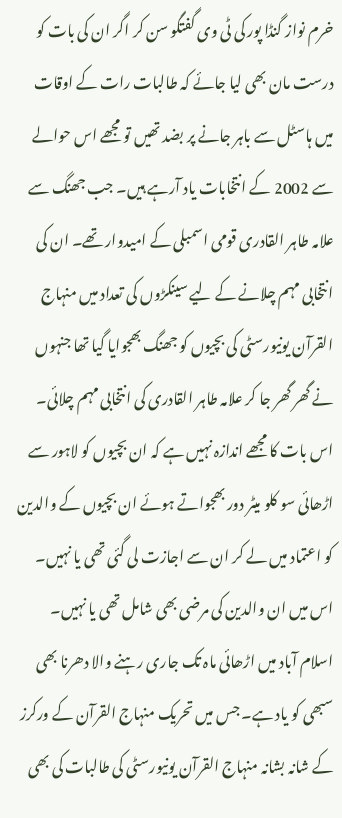خرم نواز گنڈا پور کی ٹی وی گفتگو سن کر اگر ان کی بات کو درست مان بھی لیا جائے کہ طالبات رات کے اوقات میں ہاسٹل سے باہر جانے پر بضد تھیں تو مجھے اس حوالے سے 2002 کے انتخابات یاد آرہے ہیں۔ جب جھنگ سے علامہ طاہر القادری قومی اسمبلی کے امیدوار تھے۔ ان کی انتخابی مہم چلانے کے لیے سینکڑوں کی تعداد میں منہاج القرآن یونیورسٹی کی بچیوں کو جھنگ بھجوایا گیا تھا جنہوں نے گھر گھر جا کر علامہ طاہر القادری کی انتخابی مہم چلائی۔ اس بات کا مجھے اندازہ نہیں ہے کہ ان بچیوں کو لاہور سے اڑھائی سو کلو میٹر دور بھجواتے ہوئے ان بچیوں کے والدین کو اعتماد میں لے کر ان سے اجازت لی گئی تھی یا نہیں۔ اس میں ان والدین کی مرضی بھی شامل تھی یا نہیں۔ اسلام آباد میں اڑھائی ماہ تک جاری رہنے والا دھرنا بھی سبھی کو یاد ہے۔ جس میں تحریک منہاج القرآن کے ورکرز کے شانہ بشانہ منہاج القرآن یونیورسٹی کی طالبات کی بھی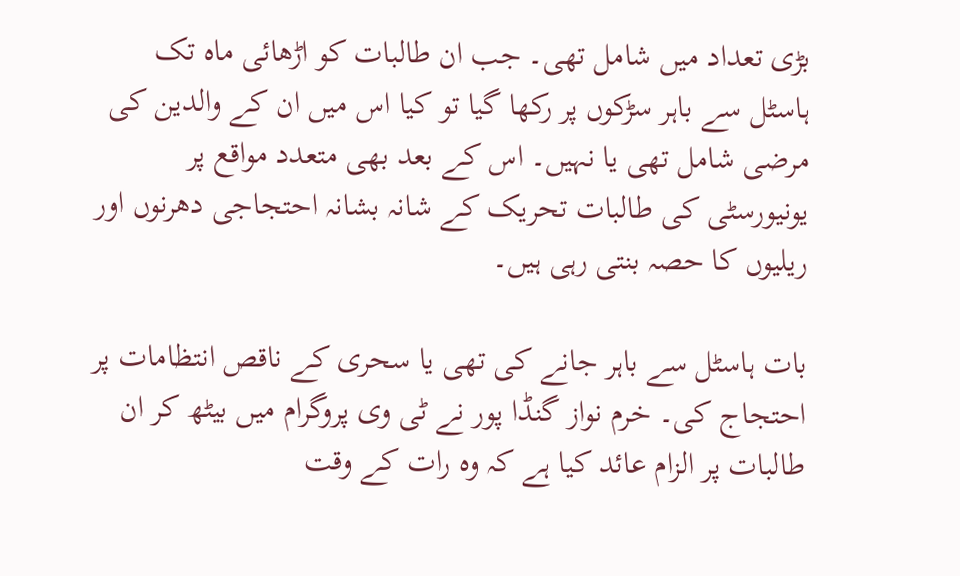بڑی تعداد میں شامل تھی۔ جب ان طالبات کو اڑھائی ماہ تک ہاسٹل سے باہر سڑکوں پر رکھا گیا تو کیا اس میں ان کے والدین کی مرضی شامل تھی یا نہیں۔ اس کے بعد بھی متعدد مواقع پر یونیورسٹی کی طالبات تحریک کے شانہ بشانہ احتجاجی دھرنوں اور ریلیوں کا حصہ بنتی رہی ہیں۔

بات ہاسٹل سے باہر جانے کی تھی یا سحری کے ناقص انتظامات پر احتجاج کی۔ خرم نواز گنڈا پور نے ٹی وی پروگرام میں بیٹھ کر ان طالبات پر الزام عائد کیا ہے کہ وہ رات کے وقت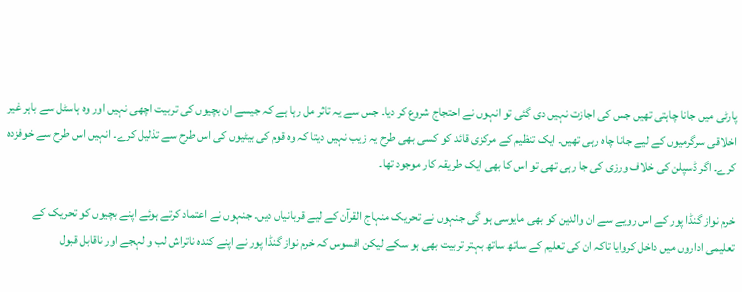پارٹی میں جانا چاہتی تھیں جس کی اجازت نہیں دی گئی تو انہوں نے احتجاج شروع کر دیا۔ جس سے یہ تاثر مل رہا ہے کہ جیسے ان بچیوں کی تربیت اچھی نہیں اور وہ ہاسٹل سے باہر غیر اخلاقی سرگرمیوں کے لیے جانا چاہ رہی تھیں۔ ایک تنظیم کے مرکزی قائد کو کسی بھی طرح یہ زیب نہیں دیتا کہ وہ قوم کی بیٹیوں کی اس طرح سے تذلیل کرے۔ انہیں اس طرح سے خوفزدہ کرے۔ اگر ڈسپلن کی خلاف ورزی کی جا رہی تھی تو اس کا بھی ایک طریقہ کار موجود تھا۔

خرم نواز گنڈا پور کے اس رویے سے ان والدین کو بھی مایوسی ہو گی جنہوں نے تحریک منہاج القرآن کے لیے قربانیاں دیں۔ جنہوں نے اعتماد کرتے ہوئے اپنے بچیوں کو تحریک کے تعلیمی اداروں میں داخل کروایا تاکہ ان کی تعلیم کے ساتھ ساتھ بہتر تربیت بھی ہو سکے لیکن افسوس کہ خرم نواز گنڈا پور نے اپنے کندہ ناتراش لب و لہجے اور ناقابل قبول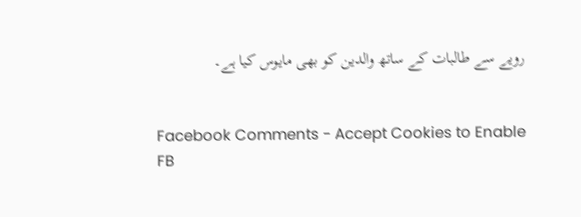رویے سے طالبات کے ساتھ والدین کو بھی مایوس کیا ہے۔


Facebook Comments - Accept Cookies to Enable FB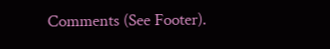Comments (See Footer).